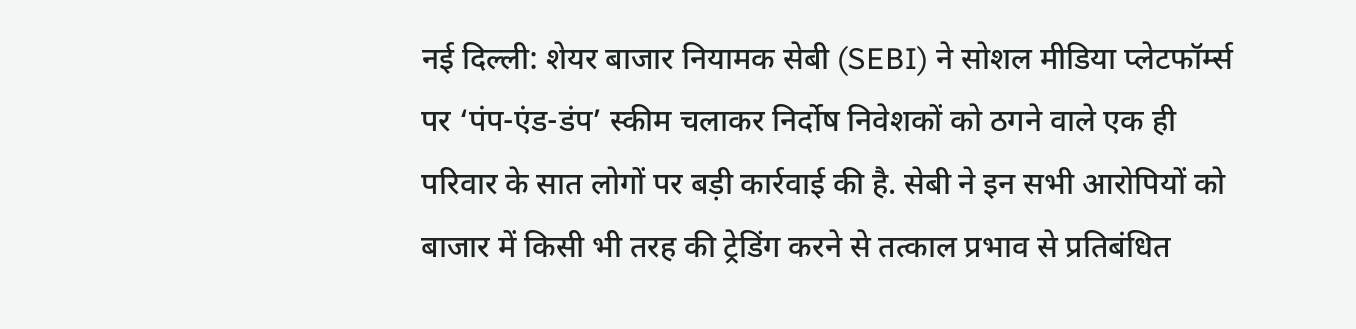नई दिल्ली: शेयर बाजार नियामक सेबी (SEBI) ने सोशल मीडिया प्लेटफॉर्म्स पर ‘पंप-एंड-डंप’ स्कीम चलाकर निर्दोष निवेशकों को ठगने वाले एक ही परिवार के सात लोगों पर बड़ी कार्रवाई की है. सेबी ने इन सभी आरोपियों को बाजार में किसी भी तरह की ट्रेडिंग करने से तत्काल प्रभाव से प्रतिबंधित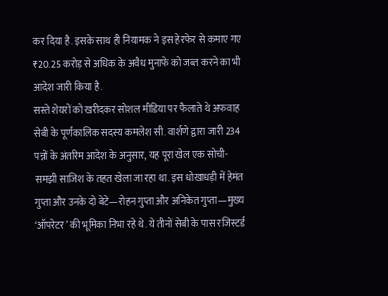कर दिया है. इसके साथ ही नियामक ने इस हेरफेर से कमाए गए ₹20.25 करोड़ से अधिक के अवैध मुनाफे को जब्त करने का भी आदेश जारी किया है.
सस्ते शेयरों को खरीदकर सोशल मीडिया पर फैलाते थे अफवाह
सेबी के पूर्णकालिक सदस्य कमलेश सी. वार्शणे द्वारा जारी 234 पन्नों के अंतरिम आदेश के अनुसार, यह पूरा खेल एक सोची-समझी साजिश के तहत खेला जा रहा था. इस धोखाधड़ी में हेमंत गुप्ता और उनके दो बेटे—रोहन गुप्ता और अनिकेत गुप्ता—मुख्य ‘ऑपरेटर’ की भूमिका निभा रहे थे. ये तीनों सेबी के पास रजिस्टर्ड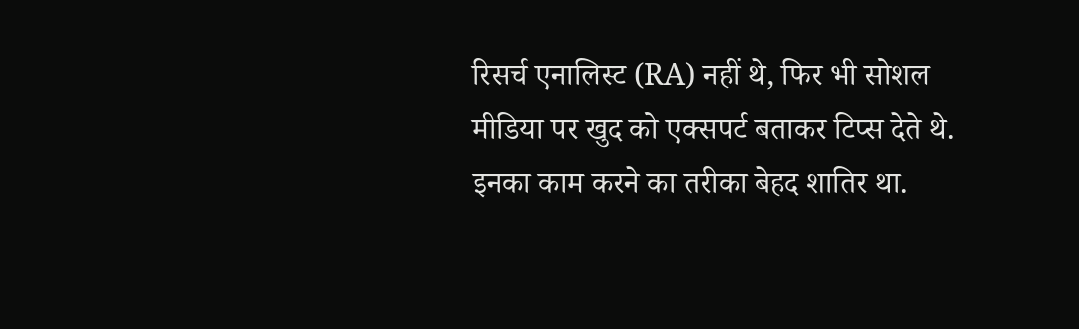रिसर्च एनालिस्ट (RA) नहीं थे, फिर भी सोशल मीडिया पर खुद को एक्सपर्ट बताकर टिप्स देते थे.
इनका काम करने का तरीका बेहद शातिर था.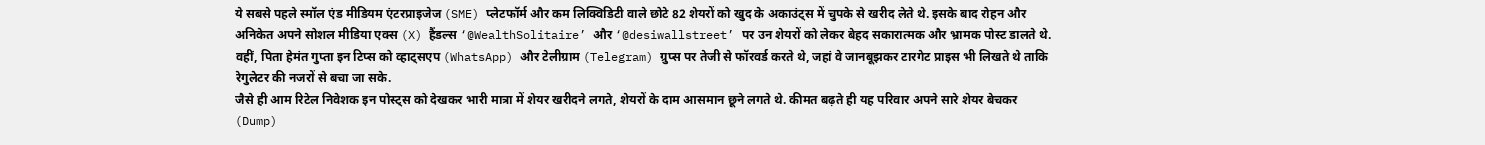ये सबसे पहले स्मॉल एंड मीडियम एंटरप्राइजेज (SME) प्लेटफॉर्म और कम लिक्विडिटी वाले छोटे 82 शेयरों को खुद के अकाउंट्स में चुपके से खरीद लेते थे. इसके बाद रोहन और अनिकेत अपने सोशल मीडिया एक्स (X) हैंडल्स ‘@WealthSolitaire’ और ‘@desiwallstreet’ पर उन शेयरों को लेकर बेहद सकारात्मक और भ्रामक पोस्ट डालते थे. वहीं, पिता हेमंत गुप्ता इन टिप्स को व्हाट्सएप (WhatsApp) और टेलीग्राम (Telegram) ग्रुप्स पर तेजी से फॉरवर्ड करते थे, जहां वे जानबूझकर टारगेट प्राइस भी लिखते थे ताकि रेगुलेटर की नजरों से बचा जा सके.
जैसे ही आम रिटेल निवेशक इन पोस्ट्स को देखकर भारी मात्रा में शेयर खरीदने लगते, शेयरों के दाम आसमान छूने लगते थे. कीमत बढ़ते ही यह परिवार अपने सारे शेयर बेचकर (Dump)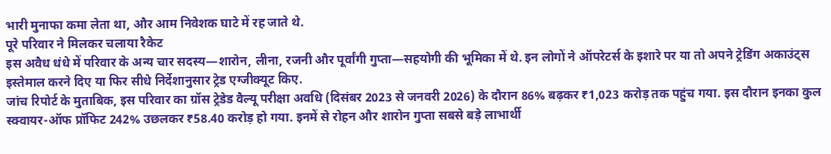भारी मुनाफा कमा लेता था, और आम निवेशक घाटे में रह जाते थे.
पूरे परिवार ने मिलकर चलाया रैकेट
इस अवैध धंधे में परिवार के अन्य चार सदस्य—शारोन, लीना, रजनी और पूर्वांगी गुप्ता—सहयोगी की भूमिका में थे. इन लोगों ने ऑपरेटर्स के इशारे पर या तो अपने ट्रेडिंग अकाउंट्स इस्तेमाल करने दिए या फिर सीधे निर्देशानुसार ट्रेड एग्जीक्यूट किए.
जांच रिपोर्ट के मुताबिक, इस परिवार का ग्रॉस ट्रेडेड वैल्यू परीक्षा अवधि (दिसंबर 2023 से जनवरी 2026) के दौरान 86% बढ़कर ₹1,023 करोड़ तक पहुंच गया. इस दौरान इनका कुल स्क्वायर-ऑफ प्रॉफिट 242% उछलकर ₹58.40 करोड़ हो गया. इनमें से रोहन और शारोन गुप्ता सबसे बड़े लाभार्थी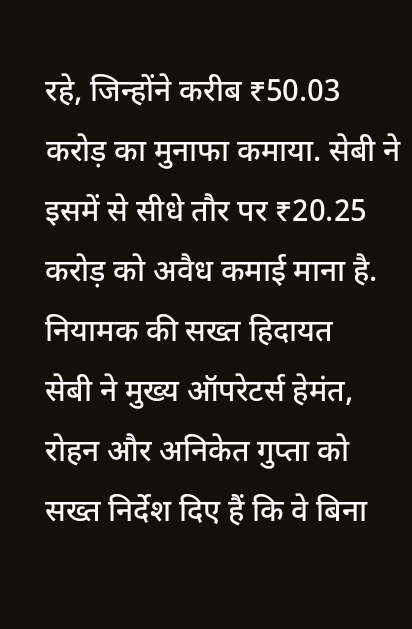रहे, जिन्होंने करीब ₹50.03 करोड़ का मुनाफा कमाया. सेबी ने इसमें से सीधे तौर पर ₹20.25 करोड़ को अवैध कमाई माना है.
नियामक की सख्त हिदायत
सेबी ने मुख्य ऑपरेटर्स हेमंत, रोहन और अनिकेत गुप्ता को सख्त निर्देश दिए हैं कि वे बिना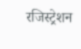रजिस्ट्रेशन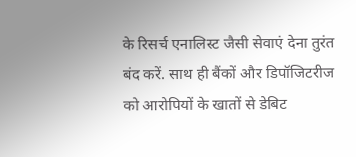के रिसर्च एनालिस्ट जैसी सेवाएं देना तुरंत बंद करें. साथ ही बैंकों और डिपॉजिटरीज को आरोपियों के खातों से डेबिट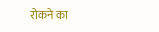रोकने का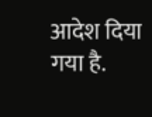आदेश दिया गया है.